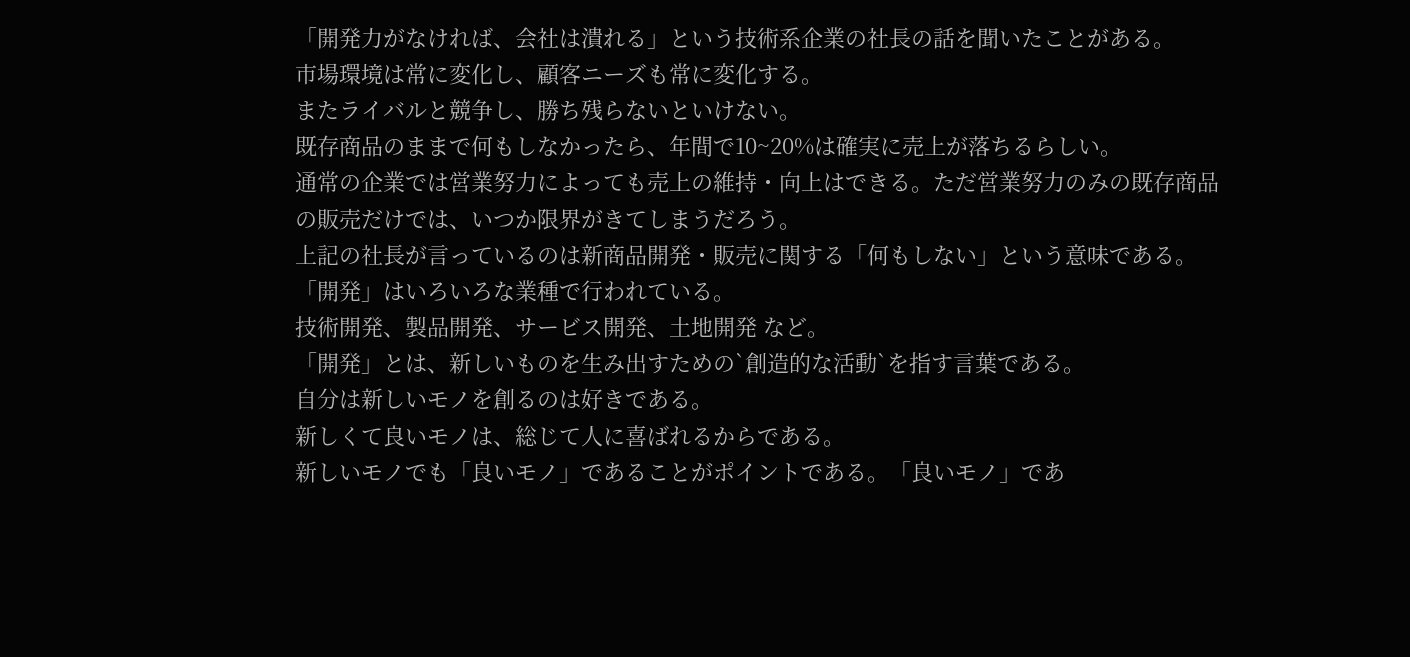「開発力がなければ、会社は潰れる」という技術系企業の社長の話を聞いたことがある。
市場環境は常に変化し、顧客ニーズも常に変化する。
またライバルと競争し、勝ち残らないといけない。
既存商品のままで何もしなかったら、年間で10~20%は確実に売上が落ちるらしい。
通常の企業では営業努力によっても売上の維持・向上はできる。ただ営業努力のみの既存商品の販売だけでは、いつか限界がきてしまうだろう。
上記の社長が言っているのは新商品開発・販売に関する「何もしない」という意味である。
「開発」はいろいろな業種で行われている。
技術開発、製品開発、サービス開発、土地開発 など。
「開発」とは、新しいものを生み出すための`創造的な活動`を指す言葉である。
自分は新しいモノを創るのは好きである。
新しくて良いモノは、総じて人に喜ばれるからである。
新しいモノでも「良いモノ」であることがポイントである。「良いモノ」であ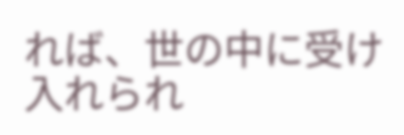れば、世の中に受け入れられ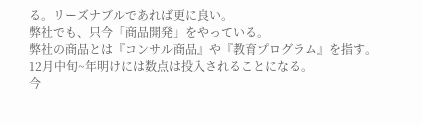る。リーズナブルであれば更に良い。
弊社でも、只今「商品開発」をやっている。
弊社の商品とは『コンサル商品』や『教育プログラム』を指す。
12月中旬~年明けには数点は投入されることになる。
今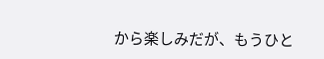から楽しみだが、もうひと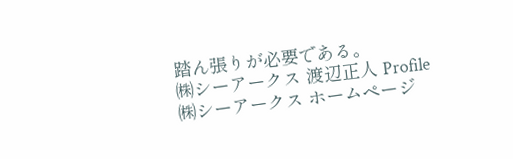踏ん張りが必要である。
㈱シーアークス 渡辺正人 Profile
㈱シーアークス ホームページ